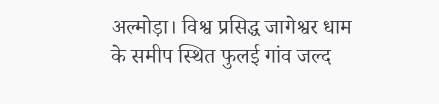अल्मोड़ा। विश्व प्रसिद्ध जागेश्वर धाम के समीप स्थित फुलई गांव जल्द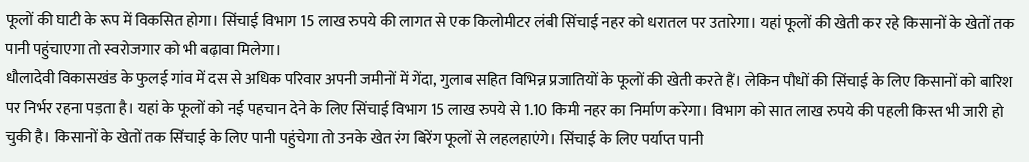फूलों की घाटी के रूप में विकसित होगा। सिंचाई विभाग 15 लाख रुपये की लागत से एक किलोमीटर लंबी सिंचाई नहर को धरातल पर उतारेगा। यहां फूलों की खेती कर रहे किसानों के खेतों तक पानी पहुंचाएगा तो स्वरोजगार को भी बढ़ावा मिलेगा।
धौलादेवी विकासखंड के फुलई गांव में दस से अधिक परिवार अपनी जमीनों में गेंदा, गुलाब सहित विभिन्न प्रजातियों के फूलों की खेती करते हैं। लेकिन पौधों की सिंचाई के लिए किसानों को बारिश पर निर्भर रहना पड़ता है। यहां के फूलों को नई पहचान देने के लिए सिंचाई विभाग 15 लाख रुपये से 1.10 किमी नहर का निर्माण करेगा। विभाग को सात लाख रुपये की पहली किस्त भी जारी हो चुकी है। किसानों के खेतों तक सिंचाई के लिए पानी पहुंचेगा तो उनके खेत रंग बिरेंग फूलों से लहलहाएंगे। सिंचाई के लिए पर्याप्त पानी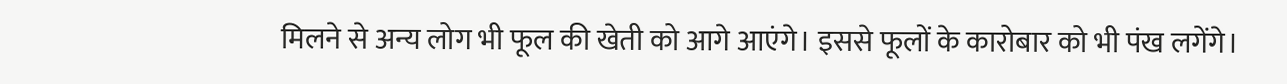मिलने से अन्य लोग भी फूल की खेती को आगे आएंगे। इससे फूलों के कारोबार को भी पंख लगेंगे।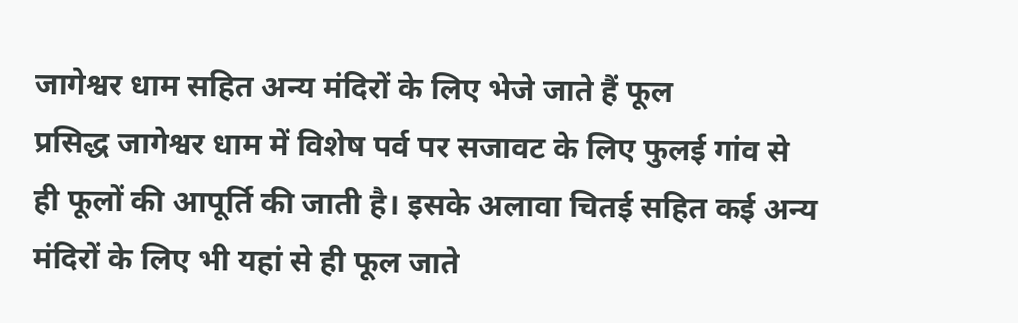जागेश्वर धाम सहित अन्य मंदिरों के लिए भेजे जाते हैं फूल
प्रसिद्ध जागेश्वर धाम में विशेष पर्व पर सजावट के लिए फुलई गांव से ही फूलों की आपूर्ति की जाती है। इसके अलावा चितई सहित कई अन्य मंदिरों के लिए भी यहां से ही फूल जाते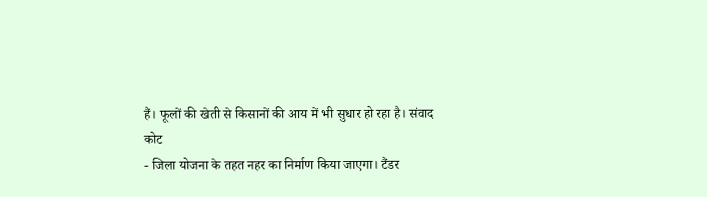हैं। फूलों की खेती से किसानों की आय में भी सुधार हो रहा है। संवाद
कोट
- जिला योजना के तहत नहर का निर्माण किया जाएगा। टैंडर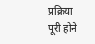प्रक्रिया पूरी होने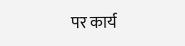पर कार्य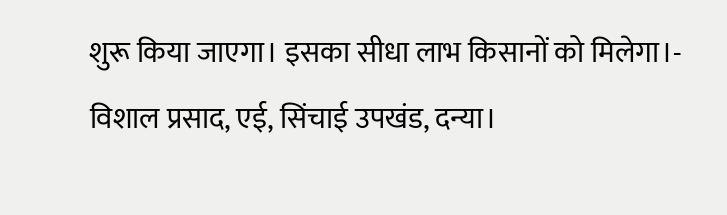शुरू किया जाएगा। इसका सीधा लाभ किसानों को मिलेगा।- विशाल प्रसाद, एई, सिंचाई उपखंड, दन्या।